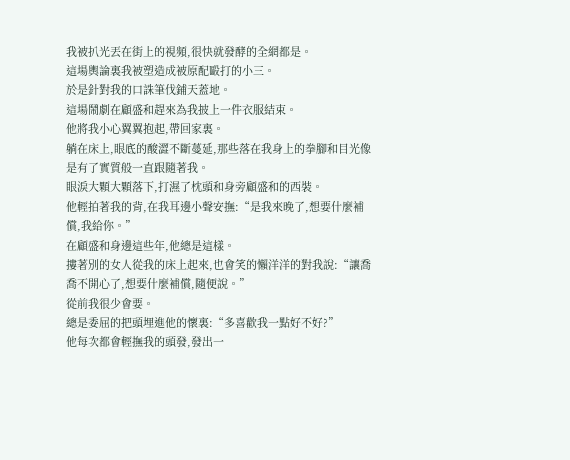我被扒光丟在街上的視頻,很快就發酵的全網都是。
這場輿論裏我被塑造成被原配毆打的小三。
於是針對我的口誅筆伐鋪天蓋地。
這場鬧劇在顧盛和趕來為我披上一件衣服結束。
他將我小心翼翼抱起,帶回家裏。
躺在床上,眼底的酸澀不斷蔓延,那些落在我身上的拳腳和目光像是有了實質般一直跟隨著我。
眼淚大顆大顆落下,打濕了枕頭和身旁顧盛和的西裝。
他輕拍著我的背,在我耳邊小聲安撫:“是我來晚了,想要什麼補償,我給你。”
在顧盛和身邊這些年,他總是這樣。
摟著別的女人從我的床上起來,也會笑的懶洋洋的對我說:“讓喬喬不開心了,想要什麼補償,隨便說。”
從前我很少會要。
總是委屈的把頭埋進他的懷裏:“多喜歡我一點好不好?”
他每次都會輕撫我的頭發,發出一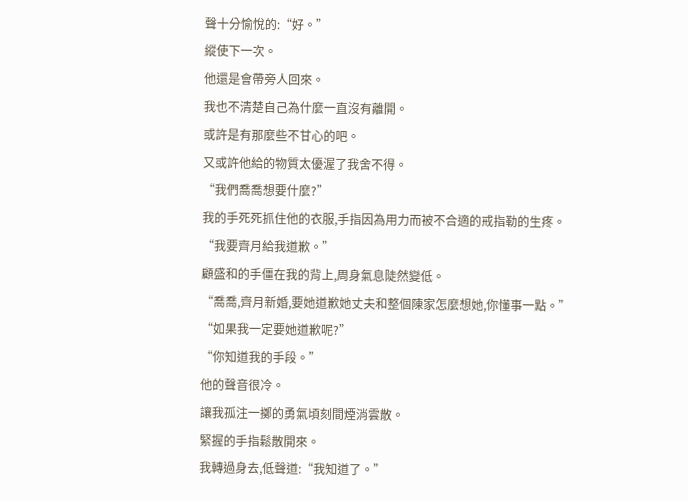聲十分愉悅的:“好。”
縱使下一次。
他還是會帶旁人回來。
我也不清楚自己為什麼一直沒有離開。
或許是有那麼些不甘心的吧。
又或許他給的物質太優渥了我舍不得。
“我們喬喬想要什麼?”
我的手死死抓住他的衣服,手指因為用力而被不合適的戒指勒的生疼。
“我要齊月給我道歉。”
顧盛和的手僵在我的背上,周身氣息陡然變低。
“喬喬,齊月新婚,要她道歉她丈夫和整個陳家怎麼想她,你懂事一點。”
“如果我一定要她道歉呢?”
“你知道我的手段。”
他的聲音很冷。
讓我孤注一擲的勇氣頃刻間煙消雲散。
緊握的手指鬆散開來。
我轉過身去,低聲道:“我知道了。”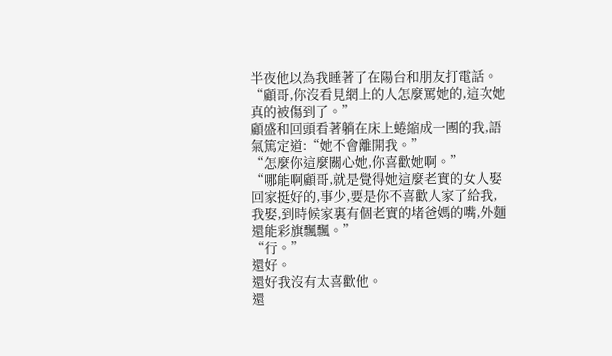半夜他以為我睡著了在陽台和朋友打電話。
“顧哥,你沒看見網上的人怎麼罵她的,這次她真的被傷到了。”
顧盛和回頭看著躺在床上蜷縮成一團的我,語氣篤定道:“她不會離開我。”
“怎麼你這麼關心她,你喜歡她啊。”
“哪能啊顧哥,就是覺得她這麼老實的女人娶回家挺好的,事少,要是你不喜歡人家了給我,我娶,到時候家裏有個老實的堵爸媽的嘴,外麵還能彩旗飄飄。”
“行。”
還好。
還好我沒有太喜歡他。
還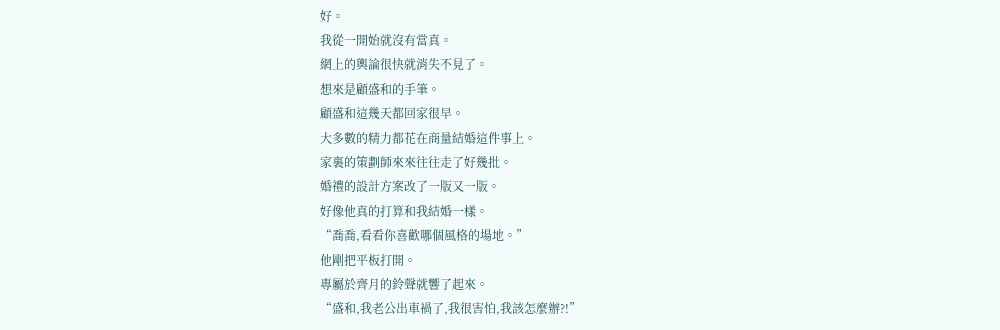好。
我從一開始就沒有當真。
網上的輿論很快就消失不見了。
想來是顧盛和的手筆。
顧盛和這幾天都回家很早。
大多數的精力都花在商量結婚這件事上。
家裏的策劃師來來往往走了好幾批。
婚禮的設計方案改了一版又一版。
好像他真的打算和我結婚一樣。
“喬喬,看看你喜歡哪個風格的場地。”
他剛把平板打開。
專屬於齊月的鈴聲就響了起來。
“盛和,我老公出車禍了,我很害怕,我該怎麼辦?!”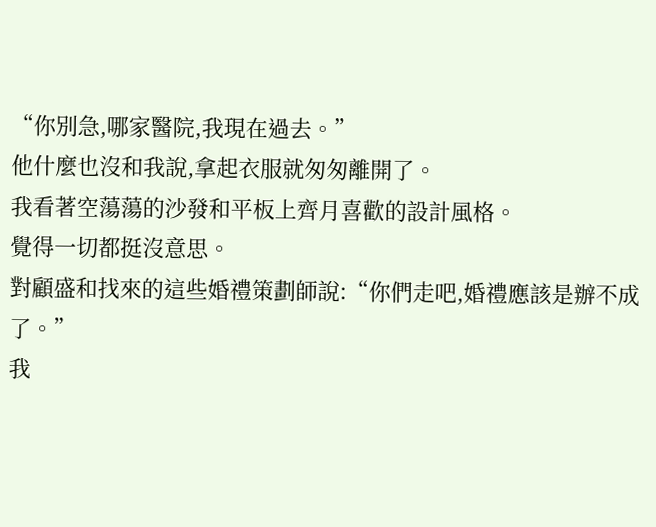“你別急,哪家醫院,我現在過去。”
他什麼也沒和我說,拿起衣服就匆匆離開了。
我看著空蕩蕩的沙發和平板上齊月喜歡的設計風格。
覺得一切都挺沒意思。
對顧盛和找來的這些婚禮策劃師說:“你們走吧,婚禮應該是辦不成了。”
我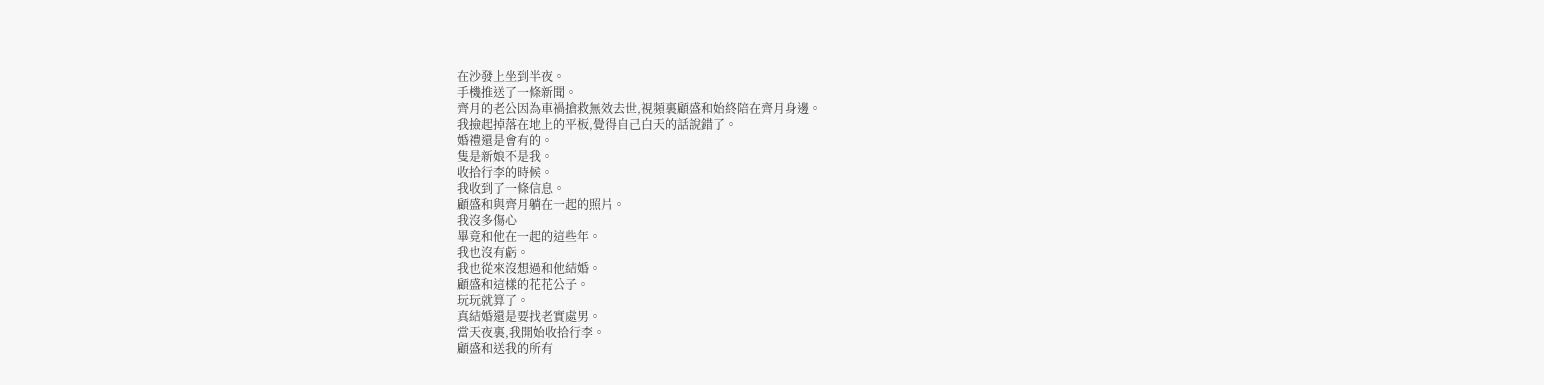在沙發上坐到半夜。
手機推送了一條新聞。
齊月的老公因為車禍搶救無效去世,視頻裏顧盛和始終陪在齊月身邊。
我撿起掉落在地上的平板,覺得自己白天的話說錯了。
婚禮還是會有的。
隻是新娘不是我。
收拾行李的時候。
我收到了一條信息。
顧盛和與齊月躺在一起的照片。
我沒多傷心
畢竟和他在一起的這些年。
我也沒有虧。
我也從來沒想過和他結婚。
顧盛和這樣的花花公子。
玩玩就算了。
真結婚還是要找老實處男。
當天夜裏,我開始收拾行李。
顧盛和送我的所有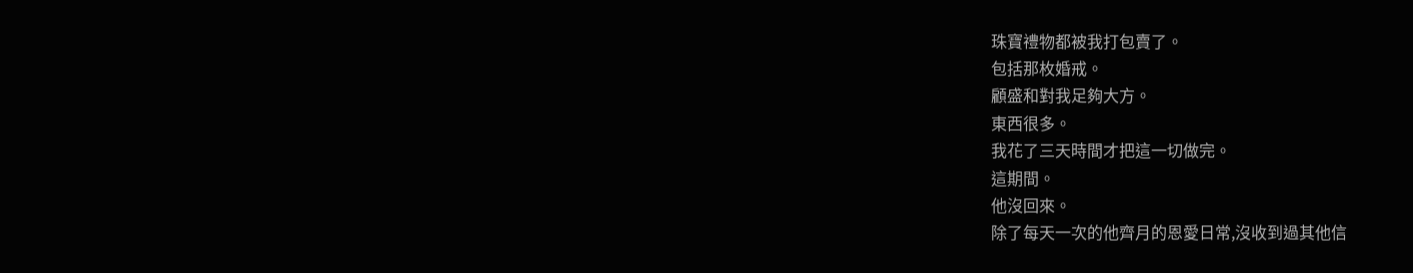珠寶禮物都被我打包賣了。
包括那枚婚戒。
顧盛和對我足夠大方。
東西很多。
我花了三天時間才把這一切做完。
這期間。
他沒回來。
除了每天一次的他齊月的恩愛日常,沒收到過其他信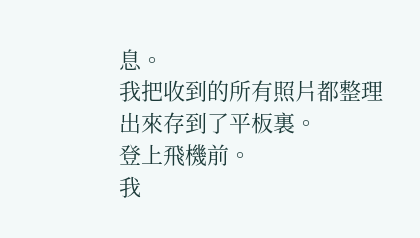息。
我把收到的所有照片都整理出來存到了平板裏。
登上飛機前。
我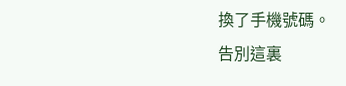換了手機號碼。
告別這裏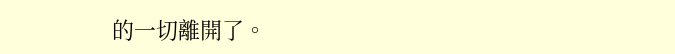的一切離開了。